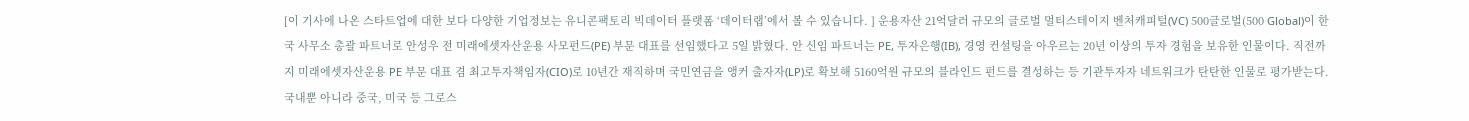[이 기사에 나온 스타트업에 대한 보다 다양한 기업정보는 유니콘팩토리 빅데이터 플랫폼 ‘데이터랩’에서 볼 수 있습니다. ] 운용자산 21억달러 규모의 글로벌 멀티스테이지 벤처캐피털(VC) 500글로벌(500 Global)이 한국 사무소 총괄 파트너로 안성우 전 미래에셋자산운용 사모펀드(PE) 부문 대표를 선임했다고 5일 밝혔다. 안 신임 파트너는 PE, 투자은행(IB), 경영 컨설팅을 아우르는 20년 이상의 투자 경험을 보유한 인물이다. 직전까지 미래에셋자산운용 PE 부문 대표 겸 최고투자책임자(CIO)로 10년간 재직하며 국민연금을 앵커 출자자(LP)로 확보해 5160억원 규모의 블라인드 펀드를 결성하는 등 기관투자자 네트워크가 탄탄한 인물로 평가받는다. 국내뿐 아니라 중국, 미국 등 그로스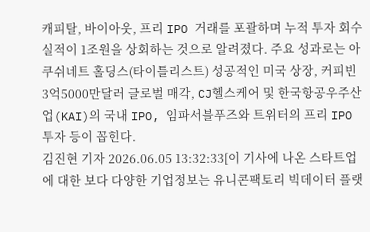캐피탈, 바이아웃, 프리 IPO 거래를 포괄하며 누적 투자 회수 실적이 1조원을 상회하는 것으로 알려졌다. 주요 성과로는 아쿠쉬네트 홀딩스(타이틀리스트) 성공적인 미국 상장, 커피빈 3억5000만달러 글로벌 매각, CJ헬스케어 및 한국항공우주산업(KAI)의 국내 IPO, 임파서블푸즈와 트위터의 프리 IPO 투자 등이 꼽힌다.
김진현 기자 2026.06.05 13:32:33[이 기사에 나온 스타트업에 대한 보다 다양한 기업정보는 유니콘팩토리 빅데이터 플랫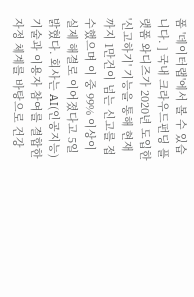폼 '데이터랩'에서 볼 수 있습니다. ] 국내 크라우드펀딩 플랫폼 와디즈가 2020년 도입한 '신고하기' 기능을 통해 현재까지 1만건이 넘는 신고를 접수했으며 이 중 99% 이상이 실제 해결로 이어졌다고 5일 밝혔다. 회사는 AI(인공지능) 기술과 이용자 참여를 결합한 자정 체계를 바탕으로 건강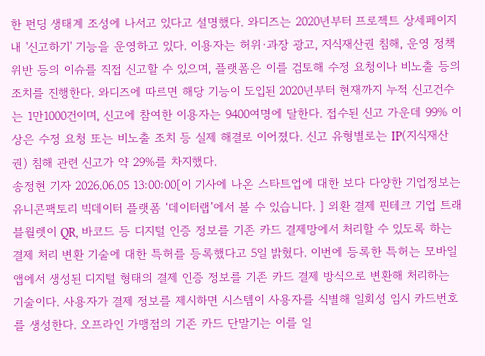한 펀딩 생태계 조성에 나서고 있다고 설명했다. 와디즈는 2020년부터 프로젝트 상세페이지 내 '신고하기' 기능을 운영하고 있다. 이용자는 허위·과장 광고, 지식재산권 침해, 운영 정책 위반 등의 이슈를 직접 신고할 수 있으며, 플랫폼은 이를 검토해 수정 요청이나 비노출 등의 조치를 진행한다. 와디즈에 따르면 해당 기능이 도입된 2020년부터 현재까지 누적 신고건수는 1만1000건이며, 신고에 참여한 이용자는 9400여명에 달한다. 접수된 신고 가운데 99% 이상은 수정 요청 또는 비노출 조치 등 실제 해결로 이어졌다. 신고 유형별로는 IP(지식재산권) 침해 관련 신고가 약 29%를 차지했다.
송정현 기자 2026.06.05 13:00:00[이 기사에 나온 스타트업에 대한 보다 다양한 기업정보는 유니콘팩토리 빅데이터 플랫폼 ‘데이터랩’에서 볼 수 있습니다. ] 외환 결제 핀테크 기업 트래블월렛이 QR, 바코드 등 디지털 인증 정보를 기존 카드 결제망에서 처리할 수 있도록 하는 결제 처리 변환 기술에 대한 특허를 등록했다고 5일 밝혔다. 이번에 등록한 특허는 모바일 앱에서 생성된 디지털 형태의 결제 인증 정보를 기존 카드 결제 방식으로 변환해 처리하는 기술이다. 사용자가 결제 정보를 제시하면 시스템이 사용자를 식별해 일회성 임시 카드번호를 생성한다. 오프라인 가맹점의 기존 카드 단말기는 이를 일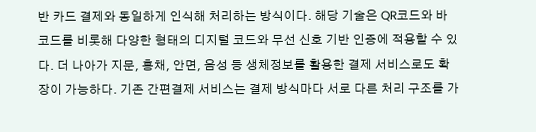반 카드 결제와 동일하게 인식해 처리하는 방식이다. 해당 기술은 QR코드와 바코드를 비롯해 다양한 형태의 디지털 코드와 무선 신호 기반 인증에 적용할 수 있다. 더 나아가 지문, 홍채, 안면, 음성 등 생체정보를 활용한 결제 서비스로도 확장이 가능하다. 기존 간편결제 서비스는 결제 방식마다 서로 다른 처리 구조를 가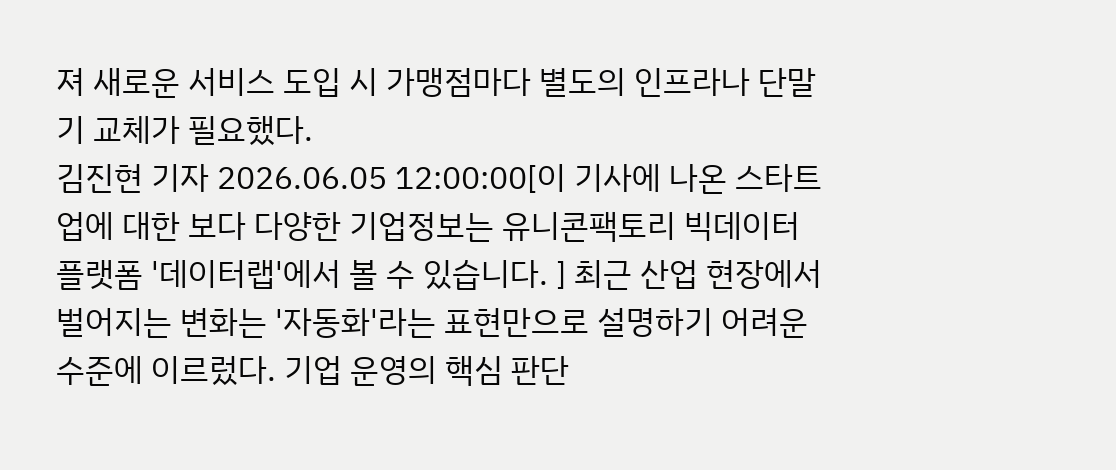져 새로운 서비스 도입 시 가맹점마다 별도의 인프라나 단말기 교체가 필요했다.
김진현 기자 2026.06.05 12:00:00[이 기사에 나온 스타트업에 대한 보다 다양한 기업정보는 유니콘팩토리 빅데이터 플랫폼 '데이터랩'에서 볼 수 있습니다. ] 최근 산업 현장에서 벌어지는 변화는 '자동화'라는 표현만으로 설명하기 어려운 수준에 이르렀다. 기업 운영의 핵심 판단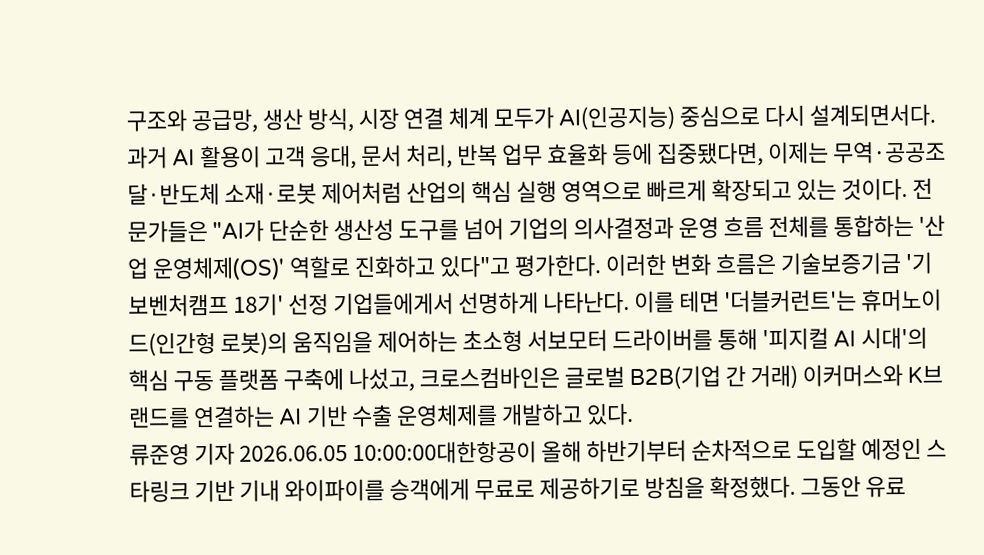구조와 공급망, 생산 방식, 시장 연결 체계 모두가 AI(인공지능) 중심으로 다시 설계되면서다. 과거 AI 활용이 고객 응대, 문서 처리, 반복 업무 효율화 등에 집중됐다면, 이제는 무역·공공조달·반도체 소재·로봇 제어처럼 산업의 핵심 실행 영역으로 빠르게 확장되고 있는 것이다. 전문가들은 "AI가 단순한 생산성 도구를 넘어 기업의 의사결정과 운영 흐름 전체를 통합하는 '산업 운영체제(OS)' 역할로 진화하고 있다"고 평가한다. 이러한 변화 흐름은 기술보증기금 '기보벤처캠프 18기' 선정 기업들에게서 선명하게 나타난다. 이를 테면 '더블커런트'는 휴머노이드(인간형 로봇)의 움직임을 제어하는 초소형 서보모터 드라이버를 통해 '피지컬 AI 시대'의 핵심 구동 플랫폼 구축에 나섰고, 크로스컴바인은 글로벌 B2B(기업 간 거래) 이커머스와 K브랜드를 연결하는 AI 기반 수출 운영체제를 개발하고 있다.
류준영 기자 2026.06.05 10:00:00대한항공이 올해 하반기부터 순차적으로 도입할 예정인 스타링크 기반 기내 와이파이를 승객에게 무료로 제공하기로 방침을 확정했다. 그동안 유료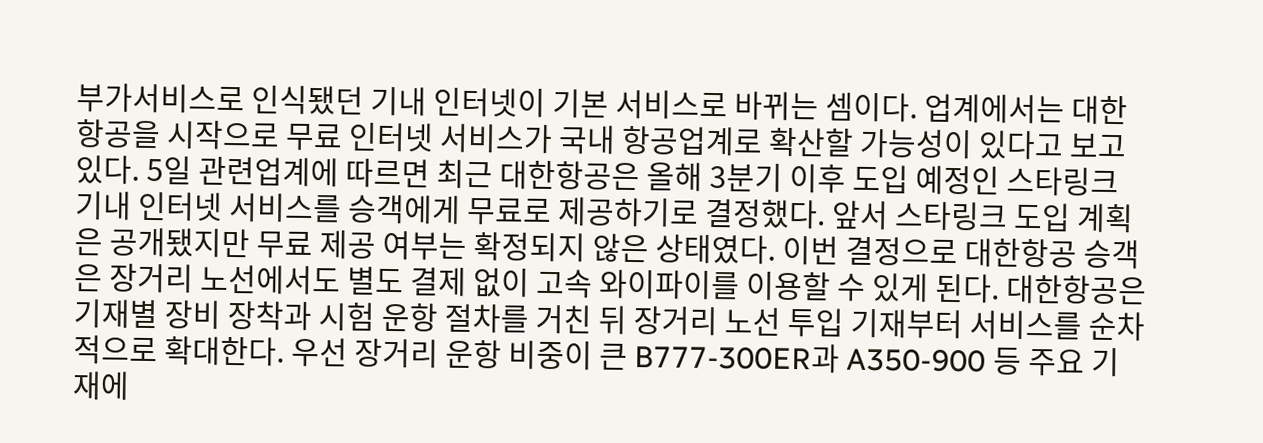부가서비스로 인식됐던 기내 인터넷이 기본 서비스로 바뀌는 셈이다. 업계에서는 대한항공을 시작으로 무료 인터넷 서비스가 국내 항공업계로 확산할 가능성이 있다고 보고 있다. 5일 관련업계에 따르면 최근 대한항공은 올해 3분기 이후 도입 예정인 스타링크 기내 인터넷 서비스를 승객에게 무료로 제공하기로 결정했다. 앞서 스타링크 도입 계획은 공개됐지만 무료 제공 여부는 확정되지 않은 상태였다. 이번 결정으로 대한항공 승객은 장거리 노선에서도 별도 결제 없이 고속 와이파이를 이용할 수 있게 된다. 대한항공은 기재별 장비 장착과 시험 운항 절차를 거친 뒤 장거리 노선 투입 기재부터 서비스를 순차적으로 확대한다. 우선 장거리 운항 비중이 큰 B777-300ER과 A350-900 등 주요 기재에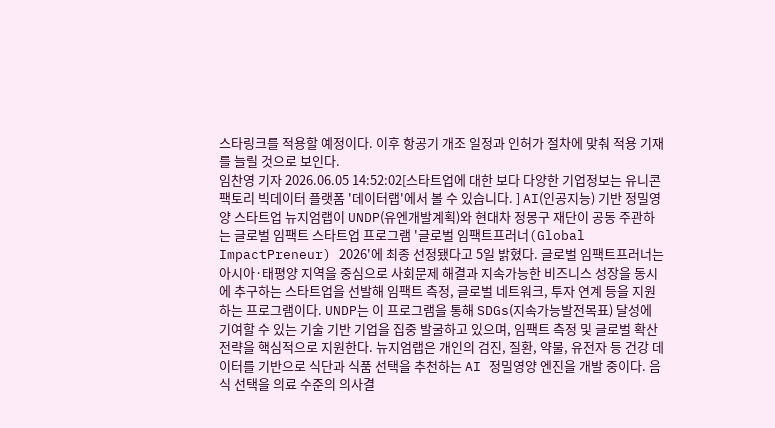스타링크를 적용할 예정이다. 이후 항공기 개조 일정과 인허가 절차에 맞춰 적용 기재를 늘릴 것으로 보인다.
임찬영 기자 2026.06.05 14:52:02[스타트업에 대한 보다 다양한 기업정보는 유니콘팩토리 빅데이터 플랫폼 '데이터랩'에서 볼 수 있습니다. ] AI(인공지능) 기반 정밀영양 스타트업 뉴지엄랩이 UNDP(유엔개발계획)와 현대차 정몽구 재단이 공동 주관하는 글로벌 임팩트 스타트업 프로그램 '글로벌 임팩트프러너(Global ImpactPreneur) 2026'에 최종 선정됐다고 5일 밝혔다. 글로벌 임팩트프러너는 아시아·태평양 지역을 중심으로 사회문제 해결과 지속가능한 비즈니스 성장을 동시에 추구하는 스타트업을 선발해 임팩트 측정, 글로벌 네트워크, 투자 연계 등을 지원하는 프로그램이다. UNDP는 이 프로그램을 통해 SDGs(지속가능발전목표) 달성에 기여할 수 있는 기술 기반 기업을 집중 발굴하고 있으며, 임팩트 측정 및 글로벌 확산 전략을 핵심적으로 지원한다. 뉴지엄랩은 개인의 검진, 질환, 약물, 유전자 등 건강 데이터를 기반으로 식단과 식품 선택을 추천하는 AI 정밀영양 엔진을 개발 중이다. 음식 선택을 의료 수준의 의사결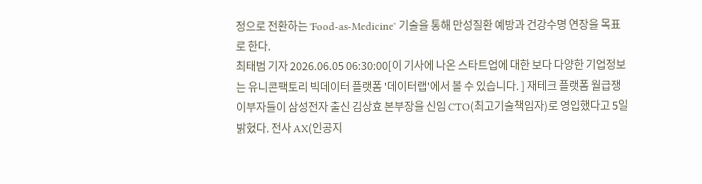정으로 전환하는 'Food-as-Medicine' 기술을 통해 만성질환 예방과 건강수명 연장을 목표로 한다.
최태범 기자 2026.06.05 06:30:00[이 기사에 나온 스타트업에 대한 보다 다양한 기업정보는 유니콘팩토리 빅데이터 플랫폼 '데이터랩'에서 볼 수 있습니다. ] 재테크 플랫폼 월급쟁이부자들이 삼성전자 출신 김상효 본부장을 신임 CTO(최고기술책임자)로 영입했다고 5일 밝혔다. 전사 AX(인공지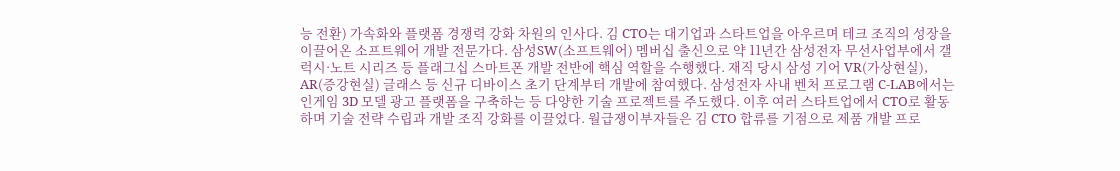능 전환) 가속화와 플랫폼 경쟁력 강화 차원의 인사다. 김 CTO는 대기업과 스타트업을 아우르며 테크 조직의 성장을 이끌어온 소프트웨어 개발 전문가다. 삼성SW(소프트웨어) 멤버십 출신으로 약 11년간 삼성전자 무선사업부에서 갤럭시·노트 시리즈 등 플래그십 스마트폰 개발 전반에 핵심 역할을 수행했다. 재직 당시 삼성 기어 VR(가상현실), AR(증강현실) 글래스 등 신규 디바이스 초기 단계부터 개발에 참여했다. 삼성전자 사내 벤처 프로그램 C-LAB에서는 인게임 3D 모델 광고 플랫폼을 구축하는 등 다양한 기술 프로젝트를 주도했다. 이후 여러 스타트업에서 CTO로 활동하며 기술 전략 수립과 개발 조직 강화를 이끌었다. 월급쟁이부자들은 김 CTO 합류를 기점으로 제품 개발 프로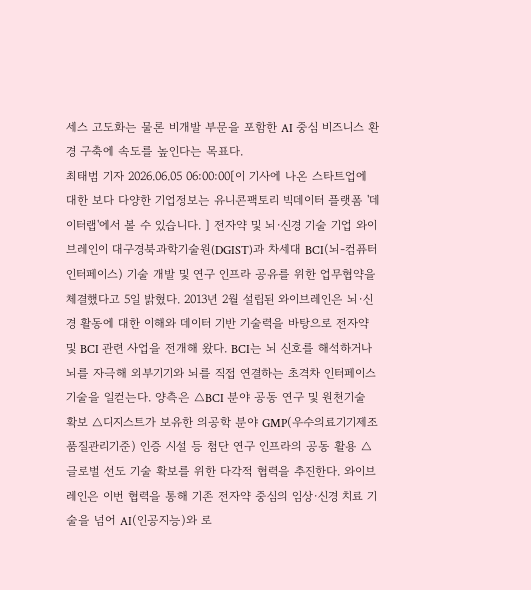세스 고도화는 물론 비개발 부문을 포함한 AI 중심 비즈니스 환경 구축에 속도를 높인다는 목표다.
최태범 기자 2026.06.05 06:00:00[이 기사에 나온 스타트업에 대한 보다 다양한 기업정보는 유니콘팩토리 빅데이터 플랫폼 '데이터랩'에서 볼 수 있습니다. ] 전자약 및 뇌·신경 기술 기업 와이브레인이 대구경북과학기술원(DGIST)과 차세대 BCI(뇌-컴퓨터 인터페이스) 기술 개발 및 연구 인프라 공유를 위한 업무협약을 체결했다고 5일 밝혔다. 2013년 2월 설립된 와이브레인은 뇌·신경 활동에 대한 이해와 데이터 기반 기술력을 바탕으로 전자약 및 BCI 관련 사업을 전개해 왔다. BCI는 뇌 신호를 해석하거나 뇌를 자극해 외부기기와 뇌를 직접 연결하는 초격차 인터페이스 기술을 일컫는다. 양측은 △BCI 분야 공동 연구 및 원천기술 확보 △디지스트가 보유한 의공학 분야 GMP(우수의료기기제조품질관리기준) 인증 시설 등 첨단 연구 인프라의 공동 활용 △글로벌 선도 기술 확보를 위한 다각적 협력을 추진한다. 와이브레인은 이번 협력을 통해 기존 전자약 중심의 임상·신경 치료 기술을 넘어 AI(인공지능)와 로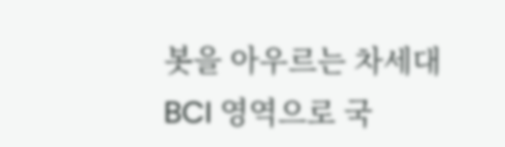봇을 아우르는 차세대 BCI 영역으로 국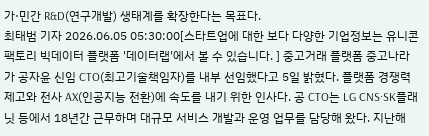가·민간 R&D(연구개발) 생태계를 확장한다는 목표다.
최태범 기자 2026.06.05 05:30:00[스타트업에 대한 보다 다양한 기업정보는 유니콘팩토리 빅데이터 플랫폼 '데이터랩'에서 볼 수 있습니다. ] 중고거래 플랫폼 중고나라가 공자윤 신임 CTO(최고기술책임자)를 내부 선임했다고 5일 밝혔다. 플랫폼 경쟁력 제고와 전사 AX(인공지능 전환)에 속도를 내기 위한 인사다. 공 CTO는 LG CNS·SK플래닛 등에서 18년간 근무하며 대규모 서비스 개발과 운영 업무를 담당해 왔다. 지난해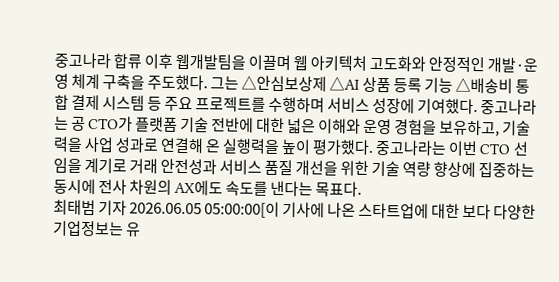중고나라 합류 이후 웹개발팀을 이끌며 웹 아키텍처 고도화와 안정적인 개발·운영 체계 구축을 주도했다. 그는 △안심보상제 △AI 상품 등록 기능 △배송비 통합 결제 시스템 등 주요 프로젝트를 수행하며 서비스 성장에 기여했다. 중고나라는 공 CTO가 플랫폼 기술 전반에 대한 넓은 이해와 운영 경험을 보유하고, 기술력을 사업 성과로 연결해 온 실행력을 높이 평가했다. 중고나라는 이번 CTO 선임을 계기로 거래 안전성과 서비스 품질 개선을 위한 기술 역량 향상에 집중하는 동시에 전사 차원의 AX에도 속도를 낸다는 목표다.
최태범 기자 2026.06.05 05:00:00[이 기사에 나온 스타트업에 대한 보다 다양한 기업정보는 유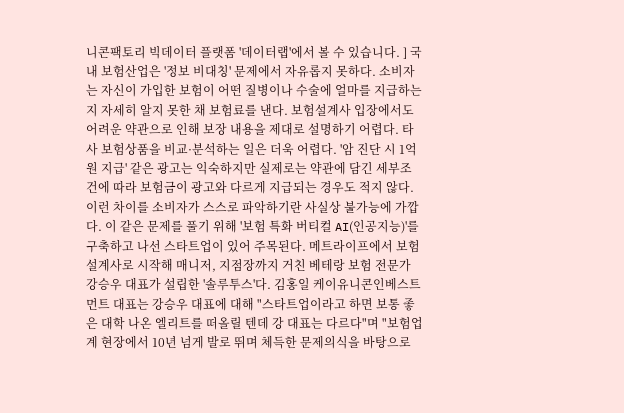니콘팩토리 빅데이터 플랫폼 '데이터랩'에서 볼 수 있습니다. ] 국내 보험산업은 '정보 비대칭' 문제에서 자유롭지 못하다. 소비자는 자신이 가입한 보험이 어떤 질병이나 수술에 얼마를 지급하는지 자세히 알지 못한 채 보험료를 낸다. 보험설계사 입장에서도 어려운 약관으로 인해 보장 내용을 제대로 설명하기 어렵다. 타사 보험상품을 비교·분석하는 일은 더욱 어렵다. '암 진단 시 1억원 지급' 같은 광고는 익숙하지만 실제로는 약관에 담긴 세부조건에 따라 보험금이 광고와 다르게 지급되는 경우도 적지 않다. 이런 차이를 소비자가 스스로 파악하기란 사실상 불가능에 가깝다. 이 같은 문제를 풀기 위해 '보험 특화 버티컬 AI(인공지능)'를 구축하고 나선 스타트업이 있어 주목된다. 메트라이프에서 보험설계사로 시작해 매니저, 지점장까지 거친 베테랑 보험 전문가 강승우 대표가 설립한 '솔루투스'다. 김홍일 케이유니콘인베스트먼트 대표는 강승우 대표에 대해 "스타트업이라고 하면 보통 좋은 대학 나온 엘리트를 떠올릴 텐데 강 대표는 다르다"며 "보험업계 현장에서 10년 넘게 발로 뛰며 체득한 문제의식을 바탕으로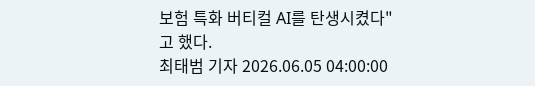보험 특화 버티컬 AI를 탄생시켰다"고 했다.
최태범 기자 2026.06.05 04:00:00